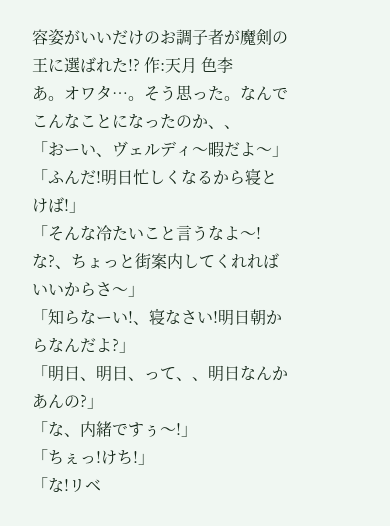容姿がいいだけのお調子者が魔剣の王に選ばれた!? 作:天月 色李
あ。オワタ…。そう思った。なんでこんなことになったのか、、
「おーい、ヴェルディ〜暇だよ〜」
「ふんだ!明日忙しくなるから寝とけば!」
「そんな冷たいこと言うなよ〜!な?、ちょっと街案内してくれればいいからさ〜」
「知らなーい!、寝なさい!明日朝からなんだよ?」
「明日、明日、って、、明日なんかあんの?」
「な、内緒ですぅ〜!」
「ちぇっ!けち!」
「な!リベ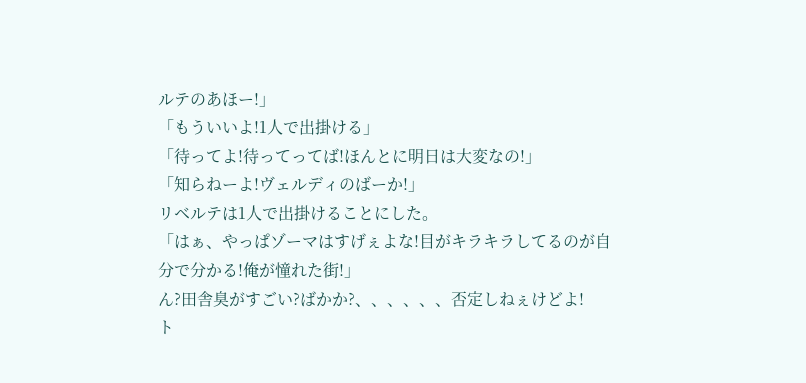ルテのあほー!」
「もういいよ!1人で出掛ける」
「待ってよ!待ってってば!ほんとに明日は大変なの!」
「知らねーよ!ヴェルディのばーか!」
リベルテは1人で出掛けることにした。
「はぁ、やっぱゾーマはすげぇよな!目がキラキラしてるのが自分で分かる!俺が憧れた街!」
ん?田舎臭がすごい?ばかか?、、、、、、否定しねぇけどよ!
ト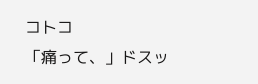コトコ
「痛って、」ドスッ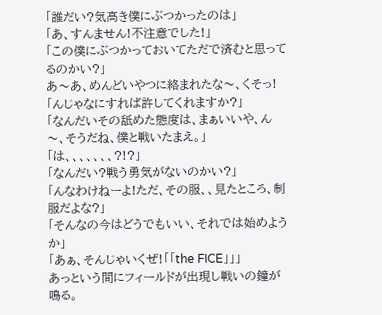「誰だい?気高き僕にぶつかったのは」
「あ、すんません!不注意でした!」
「この僕にぶつかっておいてただで済むと思ってるのかい?」
あ〜あ、めんどいやつに絡まれたな〜、くそっ!
「んじゃなにすれば許してくれますか?」
「なんだいその舐めた態度は、まぁいいや、ん〜、そうだね、僕と戦いたまえ。」
「は、、、、、、、?!?」
「なんだい?戦う勇気がないのかい?」
「んなわけねーよ!ただ、その服、、見たところ、制服だよな?」
「そんなの今はどうでもいい、それでは始めようか」
「あぁ、そんじゃいくぜ!「「the FICE」」」
あっという間にフィールドが出現し戦いの鐘が鳴る。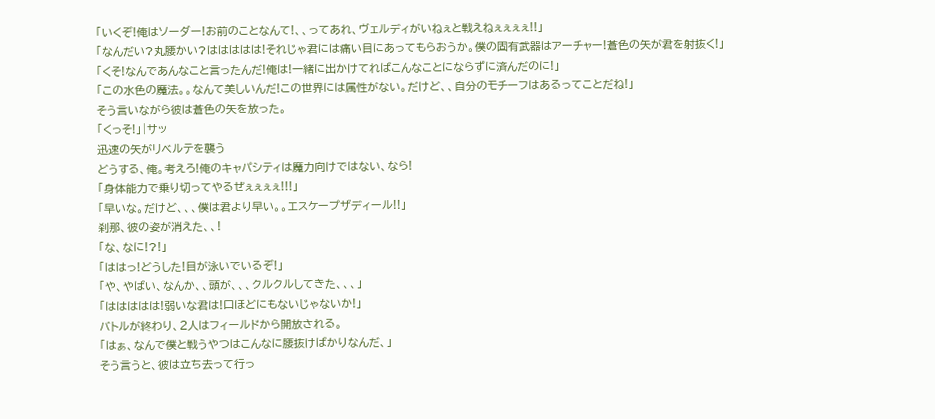「いくぞ!俺はソーダー!お前のことなんて!、、ってあれ、ヴェルディがいねぇと戦えねぇぇぇぇ!!」
「なんだい?丸腰かい?ははははは!それじゃ君には痛い目にあってもらおうか。僕の固有武器はアーチャー!蒼色の矢が君を射抜く!」
「くそ!なんであんなこと言ったんだ!俺は!一緒に出かけてればこんなことにならずに済んだのに!」
「この水色の魔法。。なんて美しいんだ!この世界には属性がない。だけど、、自分のモチーフはあるってことだね!」
そう言いながら彼は蒼色の矢を放った。
「くっそ!」|サッ
迅速の矢がリベルテを襲う
どうする、俺。考えろ!俺のキャパシティは魔力向けではない、なら!
「身体能力で乗り切ってやるぜぇぇぇぇ!!!」
「早いな。だけど、、、僕は君より早い。。エスケープザディール!!」
刹那、彼の姿が消えた、、!
「な、なに!?!」
「ははっ!どうした!目が泳いでいるぞ!」
「や、やばい、なんか、、頭が、、、クルクルしてきた、、、」
「ははははは!弱いな君は!口ほどにもないじゃないか!」
バトルが終わり、2人はフィールドから開放される。
「はぁ、なんで僕と戦うやつはこんなに腰抜けばかりなんだ、」
そう言うと、彼は立ち去って行っ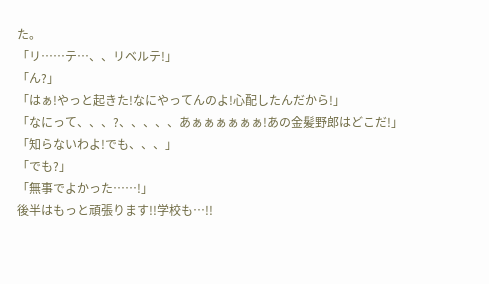た。
「リ……テ…、、リベルテ!」
「ん?」
「はぁ!やっと起きた!なにやってんのよ!心配したんだから!」
「なにって、、、?、、、、、あぁぁぁぁぁぁ!あの金髪野郎はどこだ!」
「知らないわよ!でも、、、」
「でも?」
「無事でよかった……!」
後半はもっと頑張ります!!学校も…!!